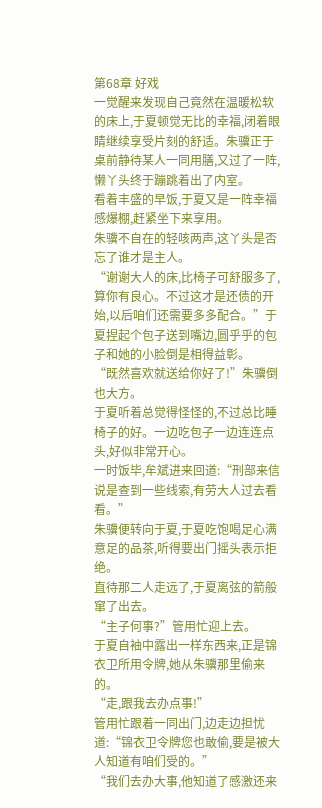第68章 好戏
一觉醒来发现自己竟然在温暖松软的床上,于夏顿觉无比的幸福,闭着眼睛继续享受片刻的舒适。朱骥正于桌前静待某人一同用膳,又过了一阵,懒丫头终于蹦跳着出了内室。
看着丰盛的早饭,于夏又是一阵幸福感爆棚,赶紧坐下来享用。
朱骥不自在的轻咳两声,这丫头是否忘了谁才是主人。
“谢谢大人的床,比椅子可舒服多了,算你有良心。不过这才是还债的开始,以后咱们还需要多多配合。”于夏捏起个包子送到嘴边,圆乎乎的包子和她的小脸倒是相得益彰。
“既然喜欢就送给你好了!”朱骥倒也大方。
于夏听着总觉得怪怪的,不过总比睡椅子的好。一边吃包子一边连连点头,好似非常开心。
一时饭毕,牟斌进来回道:“刑部来信说是查到一些线索,有劳大人过去看看。”
朱骥便转向于夏,于夏吃饱喝足心满意足的品茶,听得要出门摇头表示拒绝。
直待那二人走远了,于夏离弦的箭般窜了出去。
“主子何事?”管用忙迎上去。
于夏自袖中露出一样东西来,正是锦衣卫所用令牌,她从朱骥那里偷来的。
“走,跟我去办点事!”
管用忙跟着一同出门,边走边担忧道:“锦衣卫令牌您也敢偷,要是被大人知道有咱们受的。”
“我们去办大事,他知道了感激还来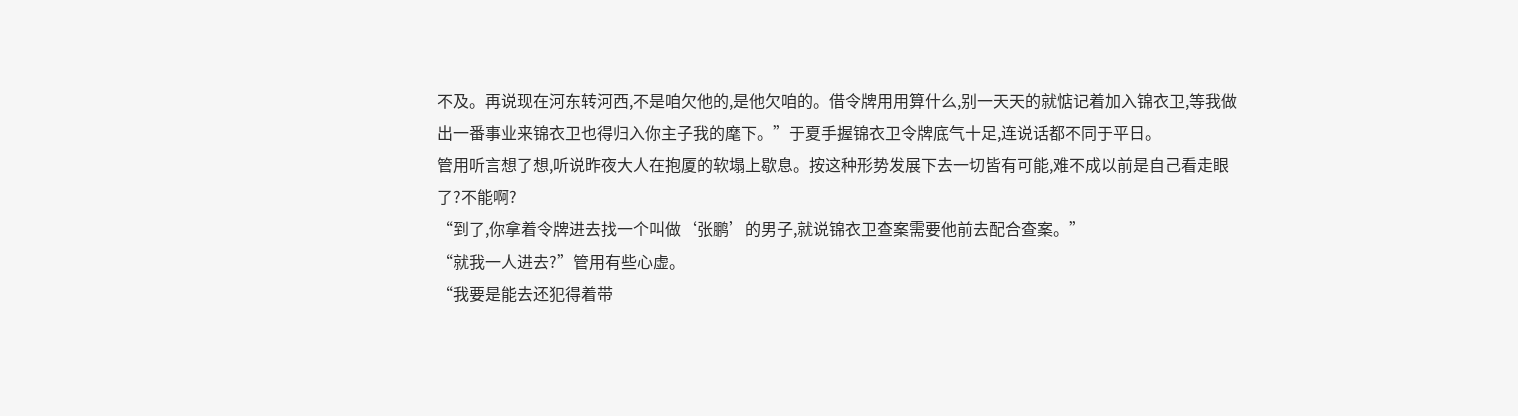不及。再说现在河东转河西,不是咱欠他的,是他欠咱的。借令牌用用算什么,别一天天的就惦记着加入锦衣卫,等我做出一番事业来锦衣卫也得归入你主子我的麾下。”于夏手握锦衣卫令牌底气十足,连说话都不同于平日。
管用听言想了想,听说昨夜大人在抱厦的软塌上歇息。按这种形势发展下去一切皆有可能,难不成以前是自己看走眼了?不能啊?
“到了,你拿着令牌进去找一个叫做‘张鹏’的男子,就说锦衣卫查案需要他前去配合查案。”
“就我一人进去?”管用有些心虚。
“我要是能去还犯得着带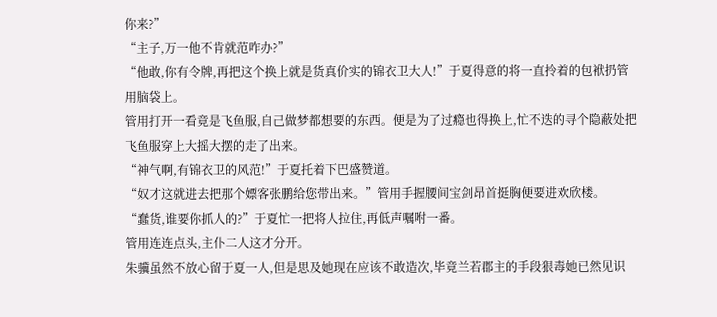你来?”
“主子,万一他不肯就范咋办?”
“他敢,你有令牌,再把这个换上就是货真价实的锦衣卫大人!”于夏得意的将一直拎着的包袱扔管用脑袋上。
管用打开一看竟是飞鱼服,自己做梦都想要的东西。便是为了过瘾也得换上,忙不迭的寻个隐蔽处把飞鱼服穿上大摇大摆的走了出来。
“神气啊,有锦衣卫的风范!”于夏托着下巴盛赞道。
“奴才这就进去把那个嫖客张鹏给您带出来。”管用手握腰间宝剑昂首挺胸便要进欢欣楼。
“蠢货,谁要你抓人的?”于夏忙一把将人拉住,再低声嘱咐一番。
管用连连点头,主仆二人这才分开。
朱骥虽然不放心留于夏一人,但是思及她现在应该不敢造次,毕竟兰若郡主的手段狠毒她已然见识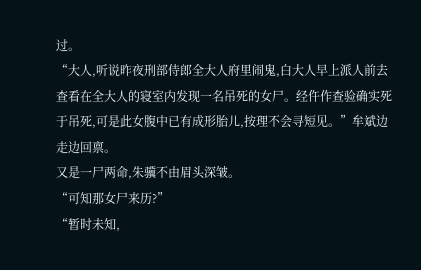过。
“大人,听说昨夜刑部侍郎全大人府里闹鬼,白大人早上派人前去查看在全大人的寝室内发现一名吊死的女尸。经仵作查验确实死于吊死,可是此女腹中已有成形胎儿,按理不会寻短见。”牟斌边走边回禀。
又是一尸两命,朱骥不由眉头深皱。
“可知那女尸来历?”
“暂时未知,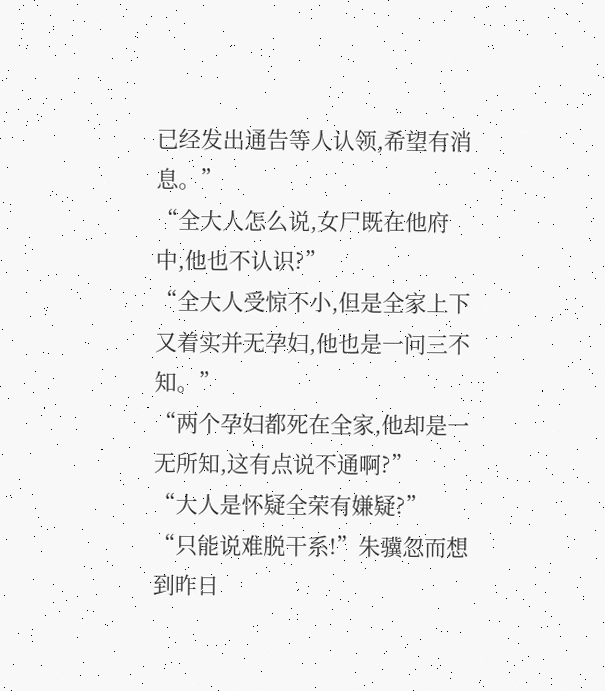已经发出通告等人认领,希望有消息。”
“全大人怎么说,女尸既在他府中,他也不认识?”
“全大人受惊不小,但是全家上下又着实并无孕妇,他也是一问三不知。”
“两个孕妇都死在全家,他却是一无所知,这有点说不通啊?”
“大人是怀疑全荣有嫌疑?”
“只能说难脱干系!”朱骥忽而想到昨日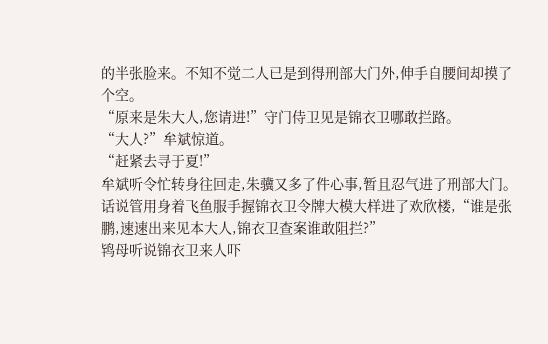的半张脸来。不知不觉二人已是到得刑部大门外,伸手自腰间却摸了个空。
“原来是朱大人,您请进!”守门侍卫见是锦衣卫哪敢拦路。
“大人?”牟斌惊道。
“赶紧去寻于夏!”
牟斌听令忙转身往回走,朱骥又多了件心事,暂且忍气进了刑部大门。
话说管用身着飞鱼服手握锦衣卫令牌大模大样进了欢欣楼,“谁是张鹏,速速出来见本大人,锦衣卫查案谁敢阻拦?”
鸨母听说锦衣卫来人吓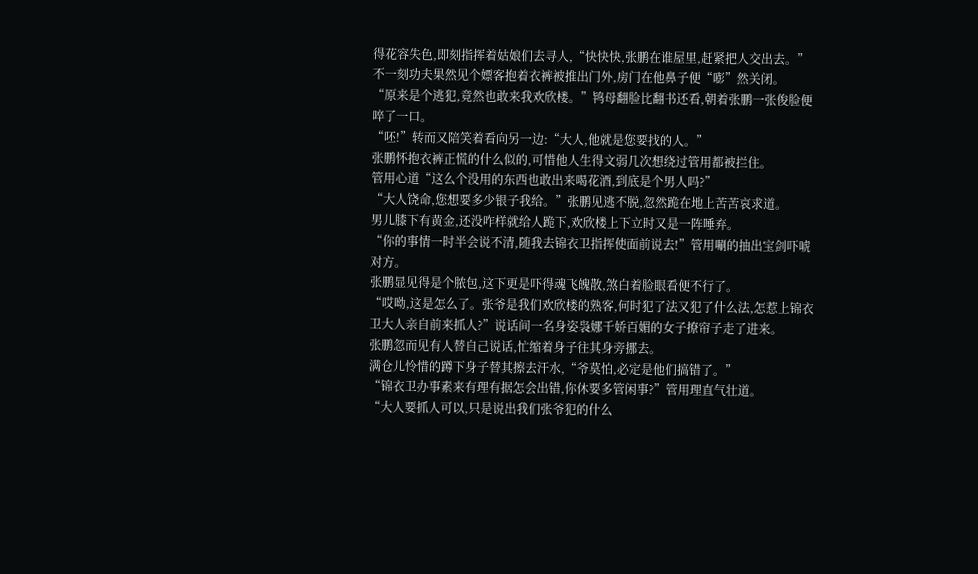得花容失色,即刻指挥着姑娘们去寻人,“快快快,张鹏在谁屋里,赶紧把人交出去。”
不一刻功夫果然见个嫖客抱着衣裤被推出门外,房门在他鼻子便“嘭”然关闭。
“原来是个逃犯,竟然也敢来我欢欣楼。”鸨母翻脸比翻书还看,朝着张鹏一张俊脸便啐了一口。
“呸!”转而又陪笑着看向另一边:“大人,他就是您要找的人。”
张鹏怀抱衣裤正慌的什么似的,可惜他人生得文弱几次想绕过管用都被拦住。
管用心道“这么个没用的东西也敢出来喝花酒,到底是个男人吗?”
“大人饶命,您想要多少银子我给。”张鹏见逃不脱,忽然跪在地上苦苦哀求道。
男儿膝下有黄金,还没咋样就给人跪下,欢欣楼上下立时又是一阵唾弃。
“你的事情一时半会说不清,随我去锦衣卫指挥使面前说去!”管用唰的抽出宝剑吓唬对方。
张鹏显见得是个脓包,这下更是吓得魂飞魄散,煞白着脸眼看便不行了。
“哎呦,这是怎么了。张爷是我们欢欣楼的熟客,何时犯了法又犯了什么法,怎惹上锦衣卫大人亲自前来抓人?”说话间一名身姿袅娜千娇百媚的女子撩帘子走了进来。
张鹏忽而见有人替自己说话,忙缩着身子往其身旁挪去。
满仓儿怜惜的蹲下身子替其擦去汗水,“爷莫怕,必定是他们搞错了。”
“锦衣卫办事素来有理有据怎会出错,你休要多管闲事?”管用理直气壮道。
“大人要抓人可以,只是说出我们张爷犯的什么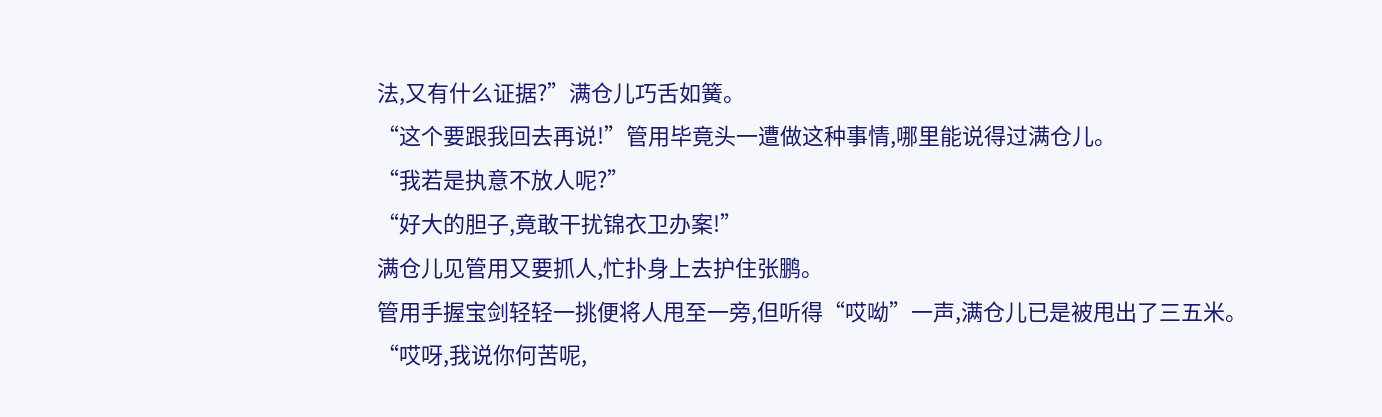法,又有什么证据?”满仓儿巧舌如簧。
“这个要跟我回去再说!”管用毕竟头一遭做这种事情,哪里能说得过满仓儿。
“我若是执意不放人呢?”
“好大的胆子,竟敢干扰锦衣卫办案!”
满仓儿见管用又要抓人,忙扑身上去护住张鹏。
管用手握宝剑轻轻一挑便将人甩至一旁,但听得“哎呦”一声,满仓儿已是被甩出了三五米。
“哎呀,我说你何苦呢,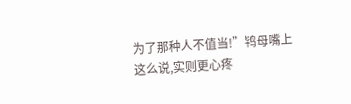为了那种人不值当!”鸨母嘴上这么说,实则更心疼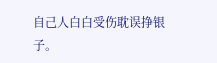自己人白白受伤耽误挣银子。